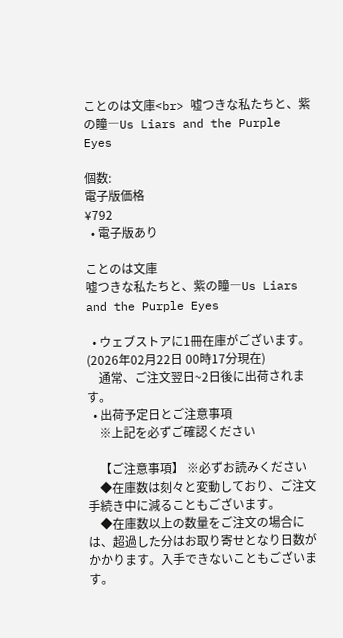ことのは文庫<br> 嘘つきな私たちと、紫の瞳―Us Liars and the Purple Eyes

個数:
電子版価格
¥792
  • 電子版あり

ことのは文庫
嘘つきな私たちと、紫の瞳―Us Liars and the Purple Eyes

  • ウェブストアに1冊在庫がございます。(2026年02月22日 00時17分現在)
    通常、ご注文翌日~2日後に出荷されます。
  • 出荷予定日とご注意事項
    ※上記を必ずご確認ください

    【ご注意事項】 ※必ずお読みください
    ◆在庫数は刻々と変動しており、ご注文手続き中に減ることもございます。
    ◆在庫数以上の数量をご注文の場合には、超過した分はお取り寄せとなり日数がかかります。入手できないこともございます。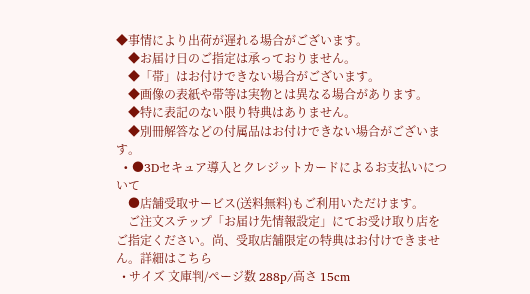◆事情により出荷が遅れる場合がございます。
    ◆お届け日のご指定は承っておりません。
    ◆「帯」はお付けできない場合がございます。
    ◆画像の表紙や帯等は実物とは異なる場合があります。
    ◆特に表記のない限り特典はありません。
    ◆別冊解答などの付属品はお付けできない場合がございます。
  • ●3Dセキュア導入とクレジットカードによるお支払いについて
    ●店舗受取サービス(送料無料)もご利用いただけます。
    ご注文ステップ「お届け先情報設定」にてお受け取り店をご指定ください。尚、受取店舗限定の特典はお付けできません。詳細はこちら
  • サイズ 文庫判/ページ数 288p/高さ 15cm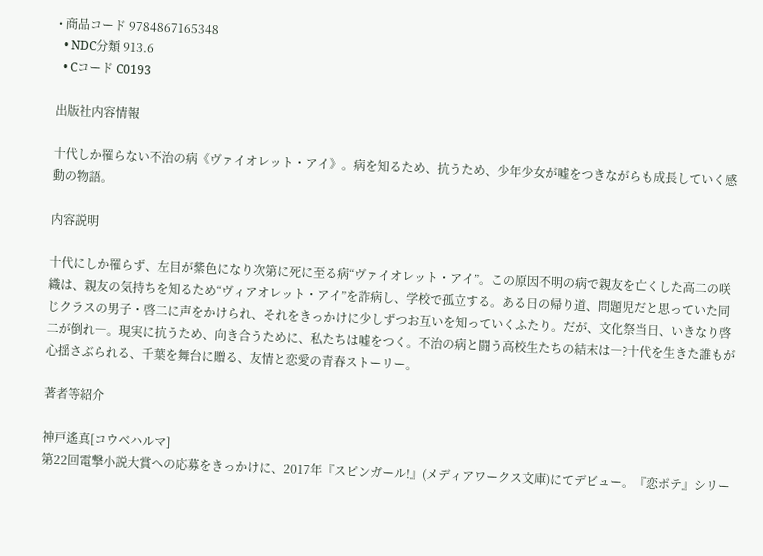• 商品コード 9784867165348
  • NDC分類 913.6
  • Cコード C0193

出版社内容情報

十代しか罹らない不治の病《ヴァイオレット・アイ》。病を知るため、抗うため、少年少女が嘘をつきながらも成長していく感動の物語。

内容説明

十代にしか罹らず、左目が紫色になり次第に死に至る病“ヴァイオレット・アイ”。この原因不明の病で親友を亡くした高二の咲織は、親友の気持ちを知るため“ヴィアオレット・アイ”を詐病し、学校で孤立する。ある日の帰り道、問題児だと思っていた同じクラスの男子・啓二に声をかけられ、それをきっかけに少しずつお互いを知っていくふたり。だが、文化祭当日、いきなり啓二が倒れ―。現実に抗うため、向き合うために、私たちは嘘をつく。不治の病と闘う高校生たちの結末は―?十代を生きた誰もが心揺さぶられる、千葉を舞台に贈る、友情と恋愛の青春ストーリー。

著者等紹介

神戸遙真[コウベハルマ]
第22回電撃小説大賞への応募をきっかけに、2017年『スピンガール!』(メディアワークス文庫)にてデビュー。『恋ポテ』シリー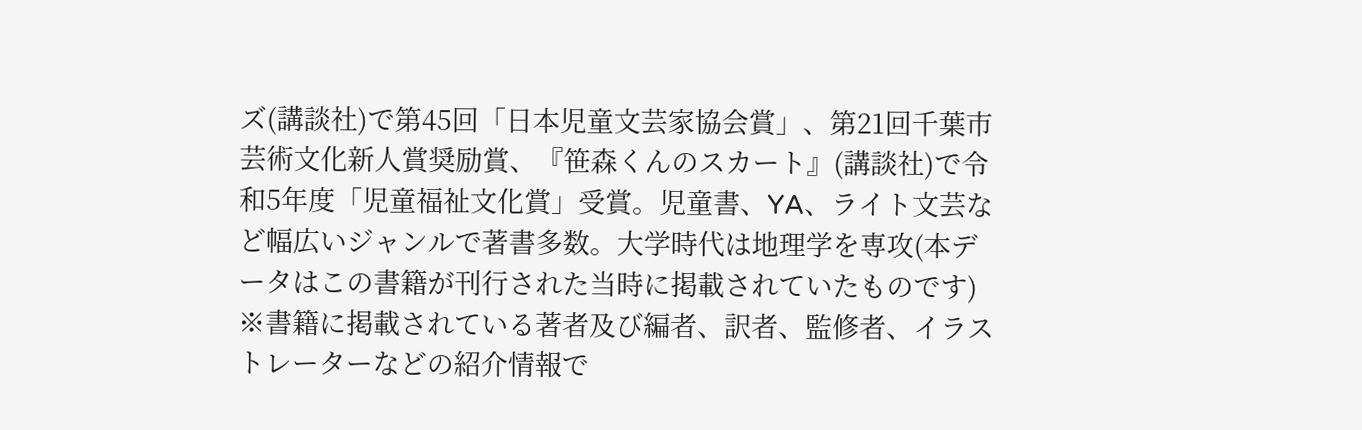ズ(講談社)で第45回「日本児童文芸家協会賞」、第21回千葉市芸術文化新人賞奨励賞、『笹森くんのスカート』(講談社)で令和5年度「児童福祉文化賞」受賞。児童書、YA、ライト文芸など幅広いジャンルで著書多数。大学時代は地理学を専攻(本データはこの書籍が刊行された当時に掲載されていたものです)
※書籍に掲載されている著者及び編者、訳者、監修者、イラストレーターなどの紹介情報で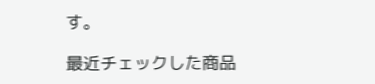す。

最近チェックした商品